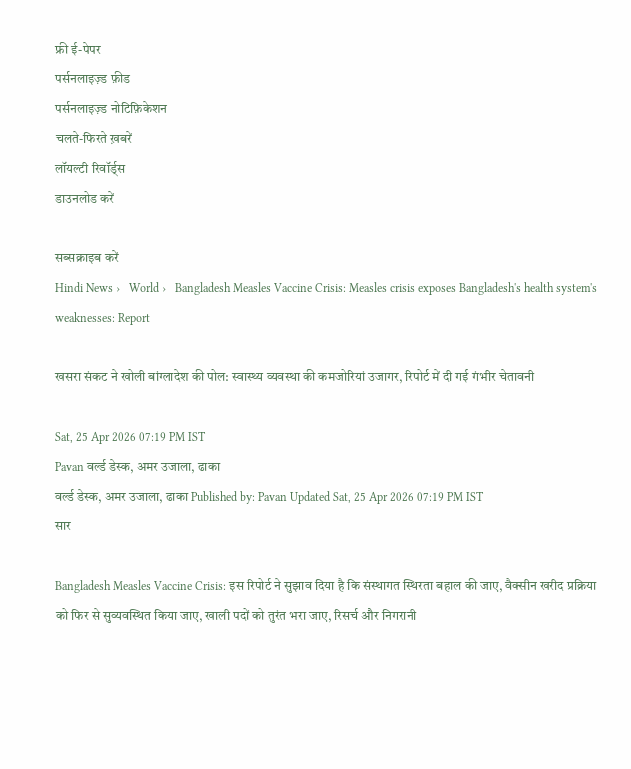फ्री ई-पेपर
पर्सनलाइज़्ड फ़ीड
पर्सनलाइज़्ड नोटिफ़िकेशन
चलते-फिरते ख़बरें
लॉयल्टी रिवॉर्ड्स
डाउनलोड करें

सब्सक्राइब करें
Hindi News ›   World ›   Bangladesh Measles Vaccine Crisis: Measles crisis exposes Bangladesh's health system's weaknesses: Report

खसरा संकट ने खोली बांग्लादेश की पोल: स्वास्थ्य व्यवस्था की कमजोरियां उजागर, रिपोर्ट में दी गई गंभीर चेतावनी

Sat, 25 Apr 2026 07:19 PM IST
Pavan वर्ल्ड डेस्क, अमर उजाला, ढाका
वर्ल्ड डेस्क, अमर उजाला, ढाका Published by: Pavan Updated Sat, 25 Apr 2026 07:19 PM IST
सार

Bangladesh Measles Vaccine Crisis: इस रिपोर्ट ने सुझाव दिया है कि संस्थागत स्थिरता बहाल की जाए, वैक्सीन खरीद प्रक्रिया को फिर से सुव्यवस्थित किया जाए, खाली पदों को तुरंत भरा जाए, रिसर्च और निगरानी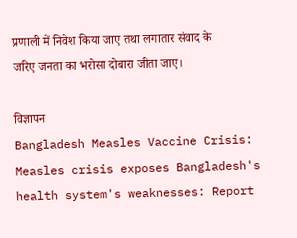प्रणाली में निवेश किया जाए तथा लगातार संवाद के जरिए जनता का भरोसा दोबारा जीता जाए।

विज्ञापन
Bangladesh Measles Vaccine Crisis: Measles crisis exposes Bangladesh's health system's weaknesses: Report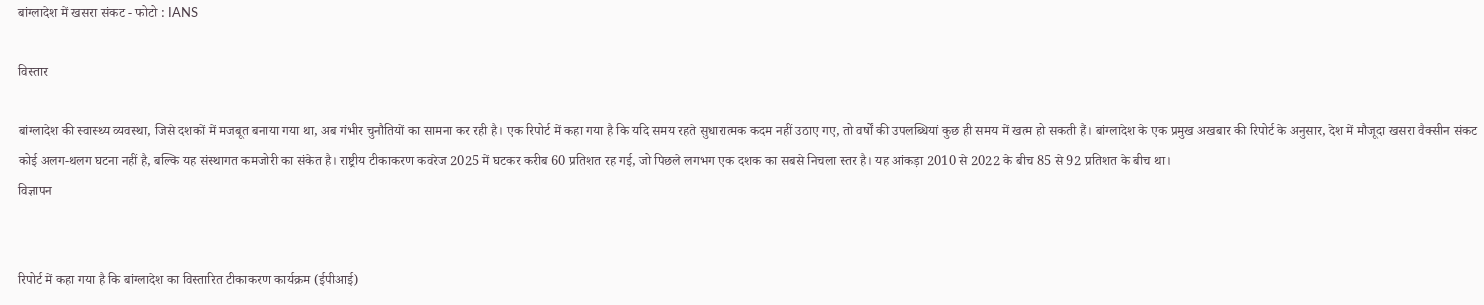बांग्लादेश में खसरा संकट - फोटो : IANS

विस्तार

बांग्लादेश की स्वास्थ्य व्यवस्था, जिसे दशकों में मजबूत बनाया गया था, अब गंभीर चुनौतियों का सामना कर रही है। एक रिपोर्ट में कहा गया है कि यदि समय रहते सुधारात्मक कदम नहीं उठाए गए, तो वर्षों की उपलब्धियां कुछ ही समय में खत्म हो सकती हैं। बांग्लादेश के एक प्रमुख अखबार की रिपोर्ट के अनुसार, देश में मौजूदा खसरा वैक्सीन संकट कोई अलग-थलग घटना नहीं है, बल्कि यह संस्थागत कमजोरी का संकेत है। राष्ट्रीय टीकाकरण कवरेज 2025 में घटकर करीब 60 प्रतिशत रह गई, जो पिछले लगभग एक दशक का सबसे निचला स्तर है। यह आंकड़ा 2010 से 2022 के बीच 85 से 92 प्रतिशत के बीच था।
विज्ञापन


रिपोर्ट में कहा गया है कि बांग्लादेश का विस्तारित टीकाकरण कार्यक्रम (ईपीआई)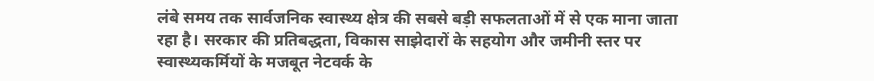लंबे समय तक सार्वजनिक स्वास्थ्य क्षेत्र की सबसे बड़ी सफलताओं में से एक माना जाता रहा है। सरकार की प्रतिबद्धता, विकास साझेदारों के सहयोग और जमीनी स्तर पर स्वास्थ्यकर्मियों के मजबूत नेटवर्क के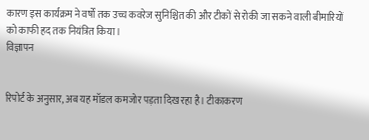कारण इस कार्यक्रम ने वर्षों तक उच्च कवरेज सुनिश्चित की और टीकों से रोकी जा सकने वाली बीमारियों को काफी हद तक नियंत्रित किया।
विज्ञापन


रिपोर्ट के अनुसार, अब यह मॉडल कमजोर पड़ता दिख रहा है। टीकाकरण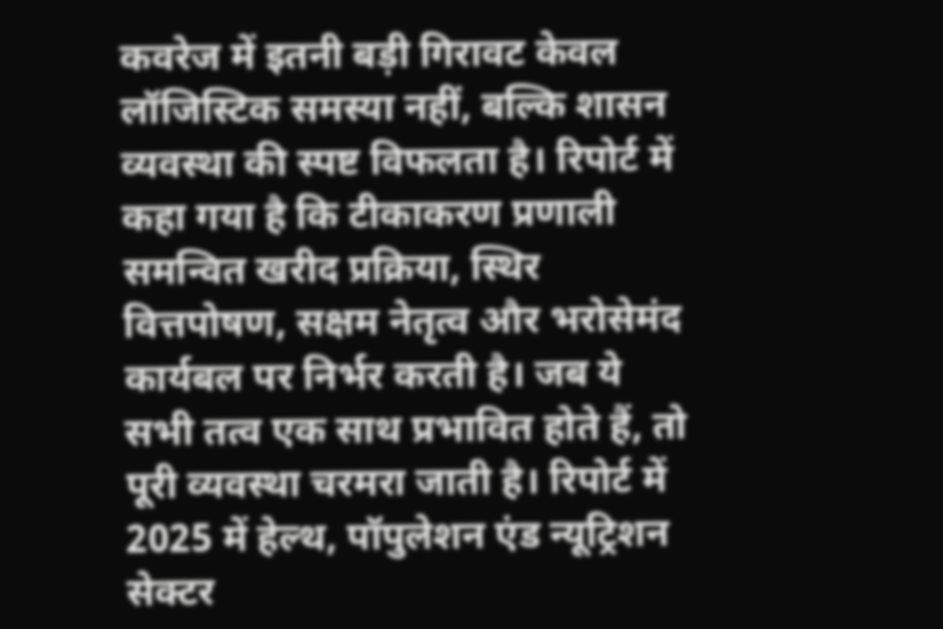कवरेज में इतनी बड़ी गिरावट केवल लॉजिस्टिक समस्या नहीं, बल्कि शासन व्यवस्था की स्पष्ट विफलता है। रिपोर्ट में कहा गया है कि टीकाकरण प्रणाली समन्वित खरीद प्रक्रिया, स्थिर वित्तपोषण, सक्षम नेतृत्व और भरोसेमंद कार्यबल पर निर्भर करती है। जब ये सभी तत्व एक साथ प्रभावित होते हैं, तो पूरी व्यवस्था चरमरा जाती है। रिपोर्ट में 2025 में हेल्थ, पॉपुलेशन एंड न्यूट्रिशन सेक्टर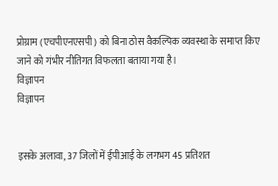प्रोग्राम (एचपीएनएसपी) को बिना ठोस वैकल्पिक व्यवस्था के समाप्त किए जाने को गंभीर नीतिगत विफलता बताया गया है।
विज्ञापन
विज्ञापन


इसके अलावा, 37 जिलों में ईपीआई के लगभग 45 प्रतिशत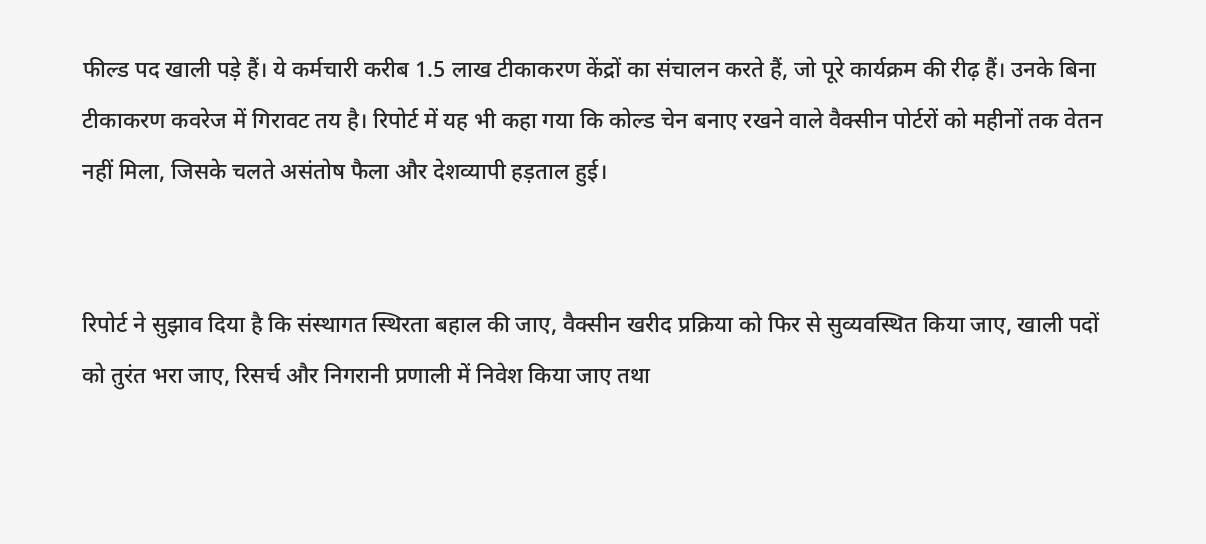फील्ड पद खाली पड़े हैं। ये कर्मचारी करीब 1.5 लाख टीकाकरण केंद्रों का संचालन करते हैं, जो पूरे कार्यक्रम की रीढ़ हैं। उनके बिना टीकाकरण कवरेज में गिरावट तय है। रिपोर्ट में यह भी कहा गया कि कोल्ड चेन बनाए रखने वाले वैक्सीन पोर्टरों को महीनों तक वेतन नहीं मिला, जिसके चलते असंतोष फैला और देशव्यापी हड़ताल हुई।


रिपोर्ट ने सुझाव दिया है कि संस्थागत स्थिरता बहाल की जाए, वैक्सीन खरीद प्रक्रिया को फिर से सुव्यवस्थित किया जाए, खाली पदों को तुरंत भरा जाए, रिसर्च और निगरानी प्रणाली में निवेश किया जाए तथा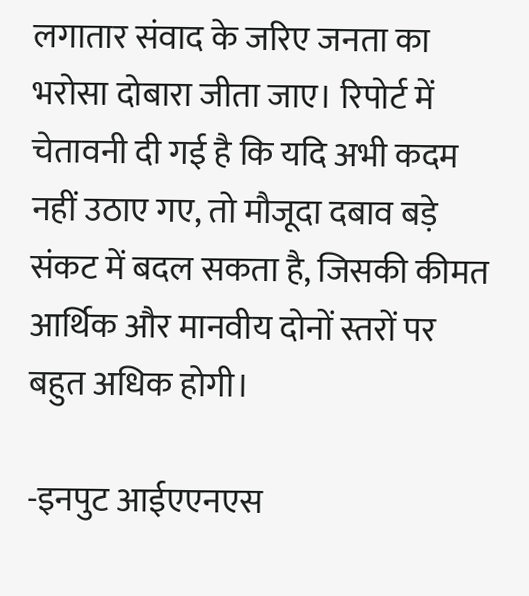लगातार संवाद के जरिए जनता का भरोसा दोबारा जीता जाए। रिपोर्ट में चेतावनी दी गई है कि यदि अभी कदम नहीं उठाए गए, तो मौजूदा दबाव बड़े संकट में बदल सकता है, जिसकी कीमत आर्थिक और मानवीय दोनों स्तरों पर बहुत अधिक होगी।

-इनपुट आईएएनएस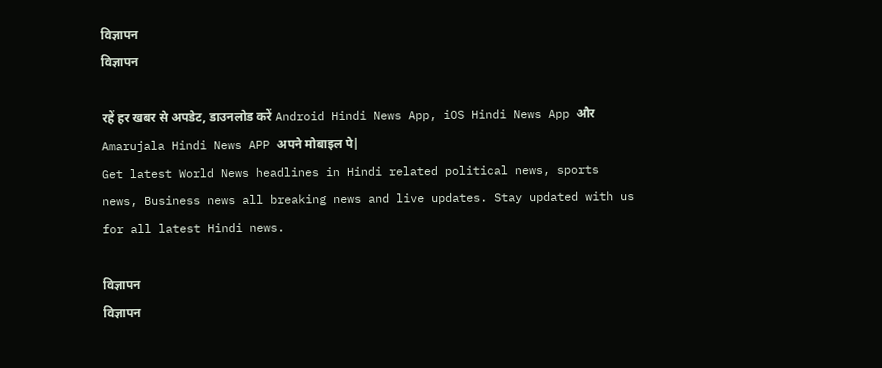विज्ञापन
विज्ञापन

रहें हर खबर से अपडेट, डाउनलोड करें Android Hindi News App, iOS Hindi News App और Amarujala Hindi News APP अपने मोबाइल पे|
Get latest World News headlines in Hindi related political news, sports news, Business news all breaking news and live updates. Stay updated with us for all latest Hindi news.

विज्ञापन
विज्ञापन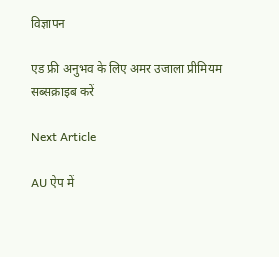विज्ञापन

एड फ्री अनुभव के लिए अमर उजाला प्रीमियम सब्सक्राइब करें

Next Article

AU ऐप में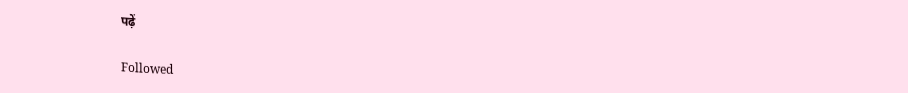पढ़ें

Followed